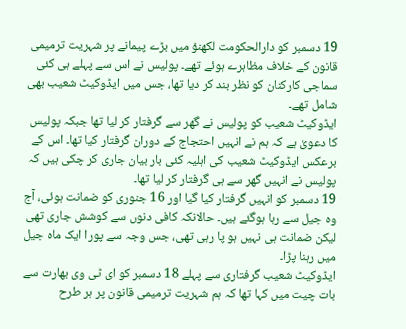19 دسمبر کو دارالحکومت لکھنؤ میں بڑے پیمانے پر شہریت ترمیمی قانون کے خلاف مظاہرے ہوئے تھے۔ پولیس نے اس سے پہلے ہی کئی سماجی کارکنان کو نظر بند کر دیا تھا، جس میں ایڈوکیٹ شعیب بھی شامل تھے۔
ایڈوکیٹ شعیب کو پولیس نے گھر سے گرفتار کر لیا تھا جبکہ پولیس کا دعویٰ ہے کہ ہم نے انہیں احتجاج کے دوران گرفتار کیا تھا۔ اس کے برعکس ایڈوکیٹ شعیب کی اہلیہ کئی بار بیان جاری کر چکی ہیں کہ پولیس نے انہیں گھر سے ہی گرفتار کر لیا تھا۔
19 دسمبر کو انہیں گرفتار کیا گیا اور 16 جنوری کو ضمانت ہوئی، آج وہ جیل سے رہا ہوگئے ہیں۔ حالانکہ کافی دنوں سے کوشش جاری تھی لیکن ضمانت ہی نہیں ہو پا رہی تھی، جس وجہ سے پورا ایک ماہ جیل میں رہنا پڑا۔
ایڈوکیٹ شعیب گرفتاری سے پہلے 18 دسمبر کو ای ٹی وی بھارت سے بات چیت میں کہا تھا کہ ہم شہریت ترمیمی قانون پر ہر طرح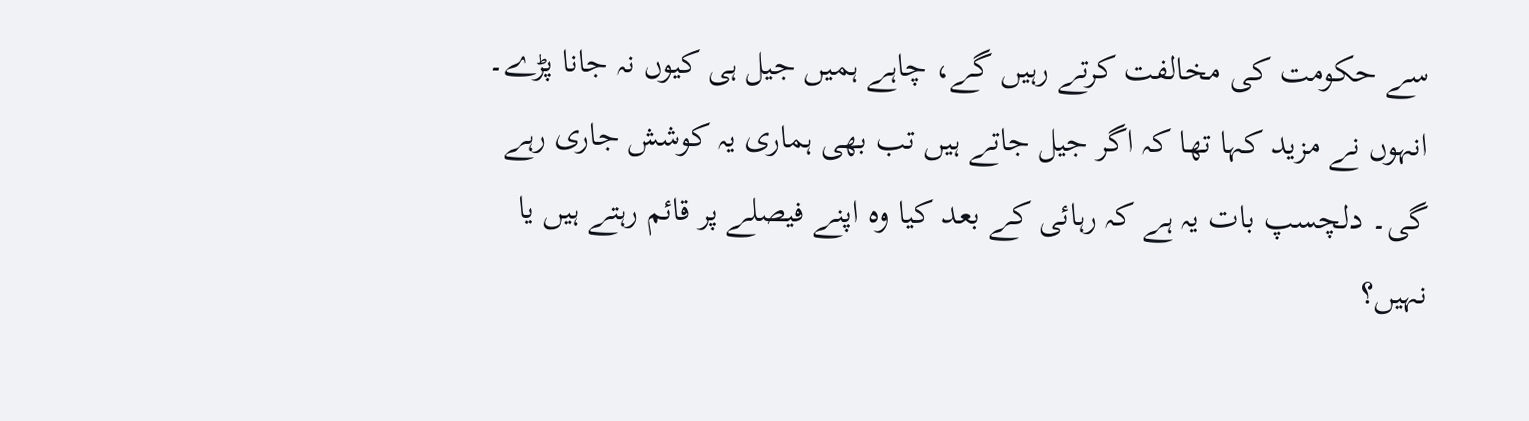سے حکومت کی مخالفت کرتے رہیں گے، چاہے ہمیں جیل ہی کیوں نہ جانا پڑے۔
انہوں نے مزید کہا تھا کہ اگر جیل جاتے ہیں تب بھی ہماری یہ کوشش جاری رہے گی۔ دلچسپ بات یہ ہے کہ رہائی کے بعد کیا وہ اپنے فیصلے پر قائم رہتے ہیں یا نہیں؟